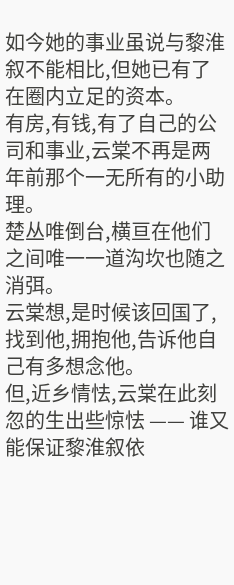如今她的事业虽说与黎淮叙不能相比,但她已有了在圈内立足的资本。
有房,有钱,有了自己的公司和事业,云棠不再是两年前那个一无所有的小助理。
楚丛唯倒台,横亘在他们之间唯一一道沟坎也随之消弭。
云棠想,是时候该回国了,找到他,拥抱他,告诉他自己有多想念他。
但,近乡情怯,云棠在此刻忽的生出些惊怯 —— 谁又能保证黎淮叙依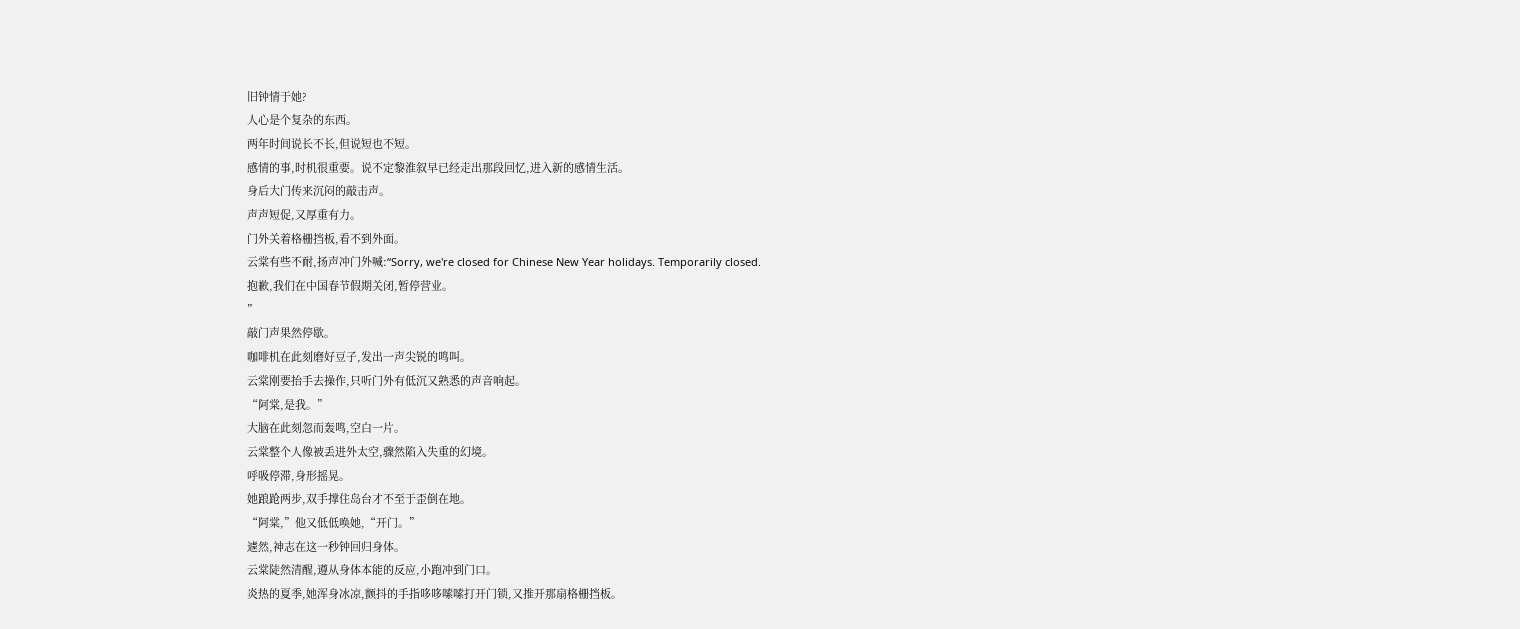旧钟情于她?
人心是个复杂的东西。
两年时间说长不长,但说短也不短。
感情的事,时机很重要。说不定黎淮叙早已经走出那段回忆,进入新的感情生活。
身后大门传来沉闷的敲击声。
声声短促,又厚重有力。
门外关着格栅挡板,看不到外面。
云棠有些不耐,扬声冲门外喊:“Sorry, we're closed for Chinese New Year holidays. Temporarily closed.
抱歉,我们在中国春节假期关闭,暂停营业。
”
敲门声果然停歇。
咖啡机在此刻磨好豆子,发出一声尖锐的鸣叫。
云棠刚要抬手去操作,只听门外有低沉又熟悉的声音响起。
“阿棠,是我。”
大脑在此刻忽而轰鸣,空白一片。
云棠整个人像被丢进外太空,骤然陷入失重的幻境。
呼吸停滞,身形摇晃。
她踉跄两步,双手撑住岛台才不至于歪倒在地。
“阿棠,”他又低低唤她,“开门。”
遽然,神志在这一秒钟回归身体。
云棠陡然清醒,遵从身体本能的反应,小跑冲到门口。
炎热的夏季,她浑身冰凉,颤抖的手指哆哆嗦嗦打开门锁,又推开那扇格栅挡板。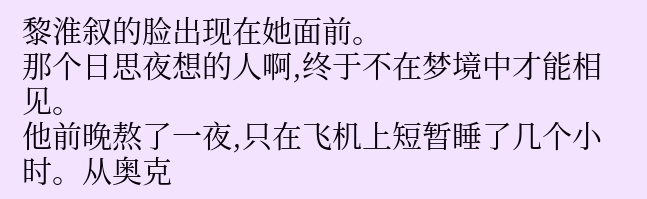黎淮叙的脸出现在她面前。
那个日思夜想的人啊,终于不在梦境中才能相见。
他前晚熬了一夜,只在飞机上短暂睡了几个小时。从奥克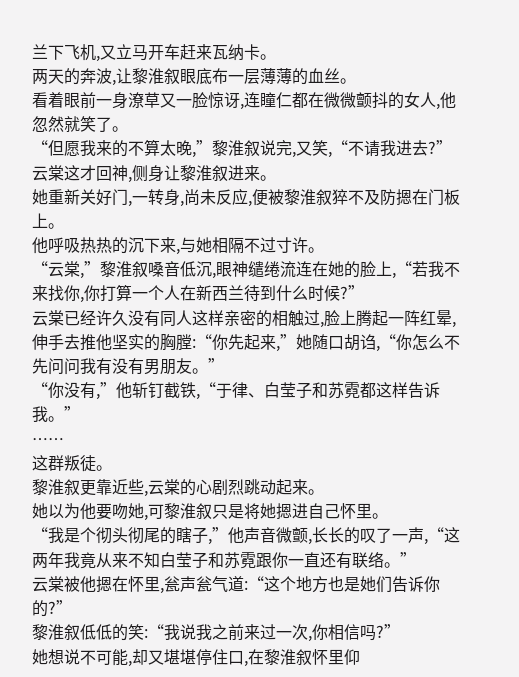兰下飞机,又立马开车赶来瓦纳卡。
两天的奔波,让黎淮叙眼底布一层薄薄的血丝。
看着眼前一身潦草又一脸惊讶,连瞳仁都在微微颤抖的女人,他忽然就笑了。
“但愿我来的不算太晚,”黎淮叙说完,又笑,“不请我进去?”
云棠这才回神,侧身让黎淮叙进来。
她重新关好门,一转身,尚未反应,便被黎淮叙猝不及防摁在门板上。
他呼吸热热的沉下来,与她相隔不过寸许。
“云棠,”黎淮叙嗓音低沉,眼神缱绻流连在她的脸上,“若我不来找你,你打算一个人在新西兰待到什么时候?”
云棠已经许久没有同人这样亲密的相触过,脸上腾起一阵红晕,伸手去推他坚实的胸膛:“你先起来,”她随口胡诌,“你怎么不先问问我有没有男朋友。”
“你没有,”他斩钉截铁,“于律、白莹子和苏霓都这样告诉我。”
……
这群叛徒。
黎淮叙更靠近些,云棠的心剧烈跳动起来。
她以为他要吻她,可黎淮叙只是将她摁进自己怀里。
“我是个彻头彻尾的瞎子,”他声音微颤,长长的叹了一声,“这两年我竟从来不知白莹子和苏霓跟你一直还有联络。”
云棠被他摁在怀里,瓮声瓮气道:“这个地方也是她们告诉你的?”
黎淮叙低低的笑:“我说我之前来过一次,你相信吗?”
她想说不可能,却又堪堪停住口,在黎淮叙怀里仰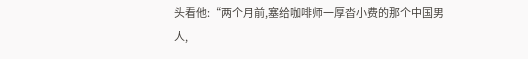头看他:“两个月前,塞给咖啡师一厚沓小费的那个中国男人,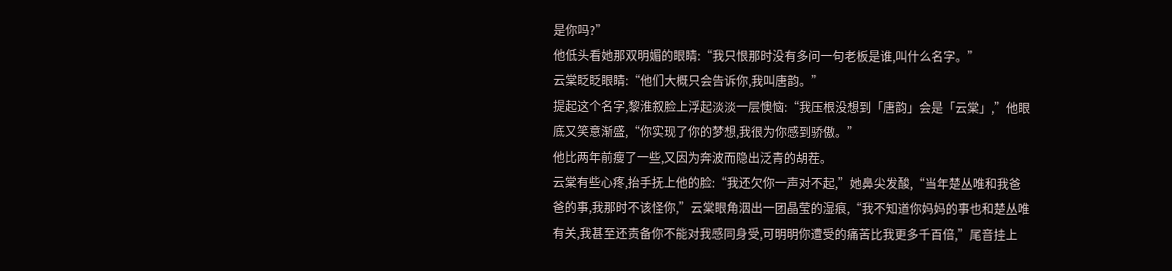是你吗?”
他低头看她那双明媚的眼睛:“我只恨那时没有多问一句老板是谁,叫什么名字。”
云棠眨眨眼睛:“他们大概只会告诉你,我叫唐韵。”
提起这个名字,黎淮叙脸上浮起淡淡一层懊恼:“我压根没想到「唐韵」会是「云棠」,”他眼底又笑意渐盛,“你实现了你的梦想,我很为你感到骄傲。”
他比两年前瘦了一些,又因为奔波而隐出泛青的胡茬。
云棠有些心疼,抬手抚上他的脸:“我还欠你一声对不起,”她鼻尖发酸,“当年楚丛唯和我爸爸的事,我那时不该怪你,”云棠眼角洇出一团晶莹的湿痕,“我不知道你妈妈的事也和楚丛唯有关,我甚至还责备你不能对我感同身受,可明明你遭受的痛苦比我更多千百倍,”尾音挂上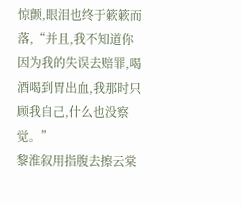惊颤,眼泪也终于簌簌而落,“并且,我不知道你因为我的失误去赔罪,喝酒喝到胃出血,我那时只顾我自己,什么也没察觉。”
黎淮叙用指腹去擦云棠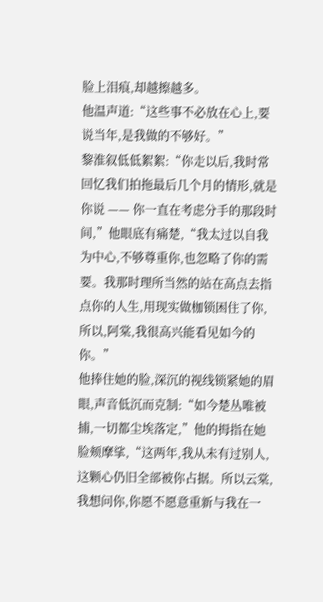脸上泪痕,却越擦越多。
他温声道:“这些事不必放在心上,要说当年,是我做的不够好。”
黎淮叙低低絮絮:“你走以后,我时常回忆我们拍拖最后几个月的情形,就是你说 —— 你一直在考虑分手的那段时间,”他眼底有痛楚,“我太过以自我为中心,不够尊重你,也忽略了你的需要。我那时理所当然的站在高点去指点你的人生,用现实做枷锁困住了你,所以,阿棠,我很高兴能看见如今的你。”
他捧住她的脸,深沉的视线锁紧她的眉眼,声音低沉而克制:“如今楚丛唯被捕,一切都尘埃落定,”他的拇指在她脸颊摩挲,“这两年,我从未有过别人,这颗心仍旧全部被你占据。所以云棠,我想问你,你愿不愿意重新与我在一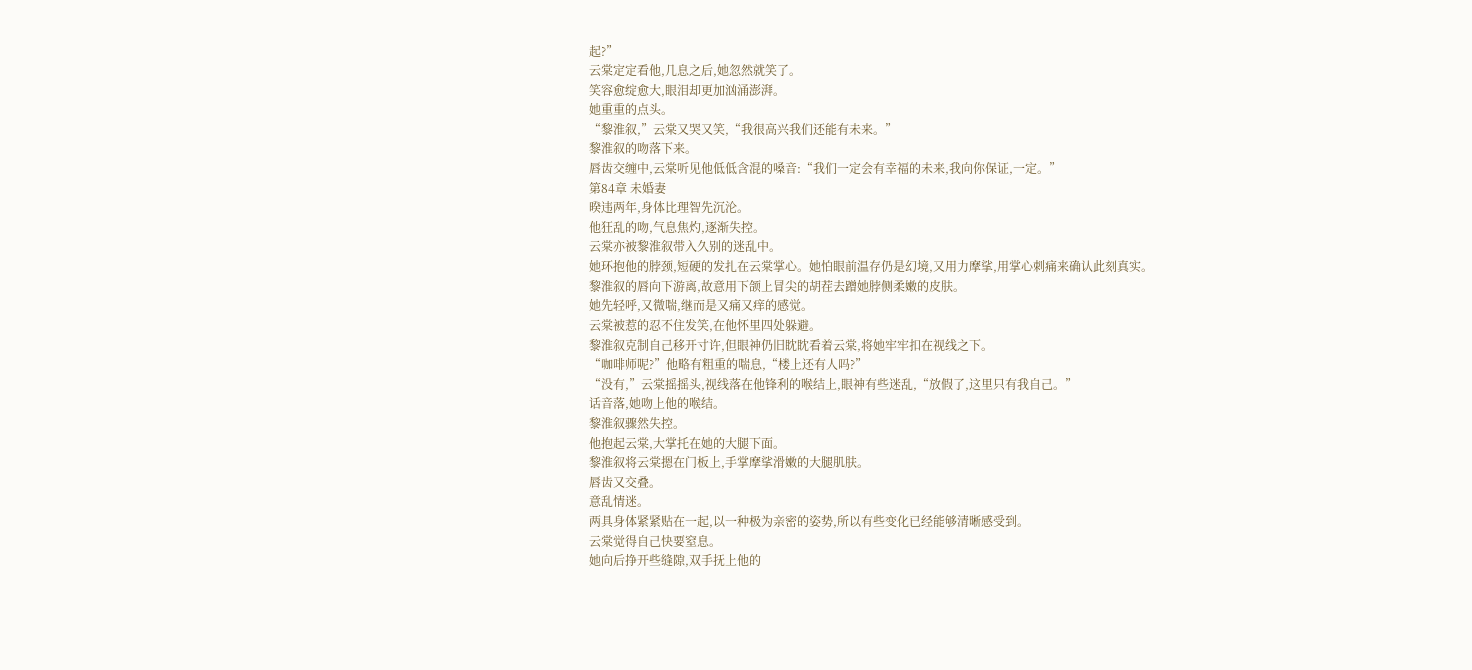起?”
云棠定定看他,几息之后,她忽然就笑了。
笑容愈绽愈大,眼泪却更加汹涌澎湃。
她重重的点头。
“黎淮叙,”云棠又哭又笑,“我很高兴我们还能有未来。”
黎淮叙的吻落下来。
唇齿交缠中,云棠听见他低低含混的嗓音:“我们一定会有幸福的未来,我向你保证,一定。”
第84章 未婚妻
暌违两年,身体比理智先沉沦。
他狂乱的吻,气息焦灼,逐渐失控。
云棠亦被黎淮叙带入久别的迷乱中。
她环抱他的脖颈,短硬的发扎在云棠掌心。她怕眼前温存仍是幻境,又用力摩挲,用掌心刺痛来确认此刻真实。
黎淮叙的唇向下游离,故意用下颌上冒尖的胡茬去蹭她脖侧柔嫩的皮肤。
她先轻呼,又微喘,继而是又痛又痒的感觉。
云棠被惹的忍不住发笑,在他怀里四处躲避。
黎淮叙克制自己移开寸许,但眼神仍旧眈眈看着云棠,将她牢牢扣在视线之下。
“咖啡师呢?”他略有粗重的喘息,“楼上还有人吗?”
“没有,”云棠摇摇头,视线落在他锋利的喉结上,眼神有些迷乱,“放假了,这里只有我自己。”
话音落,她吻上他的喉结。
黎淮叙骤然失控。
他抱起云棠,大掌托在她的大腿下面。
黎淮叙将云棠摁在门板上,手掌摩挲滑嫩的大腿肌肤。
唇齿又交叠。
意乱情迷。
两具身体紧紧贴在一起,以一种极为亲密的姿势,所以有些变化已经能够清晰感受到。
云棠觉得自己快要窒息。
她向后挣开些缝隙,双手抚上他的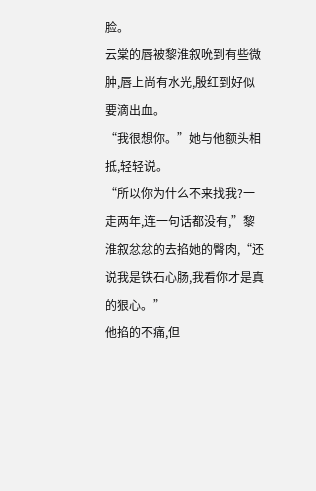脸。
云棠的唇被黎淮叙吮到有些微肿,唇上尚有水光,殷红到好似要滴出血。
“我很想你。”她与他额头相抵,轻轻说。
“所以你为什么不来找我?一走两年,连一句话都没有,”黎淮叙忿忿的去掐她的臀肉,“还说我是铁石心肠,我看你才是真的狠心。”
他掐的不痛,但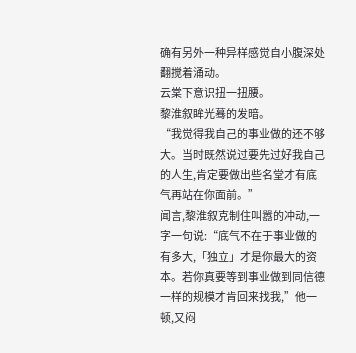确有另外一种异样感觉自小腹深处翻搅着涌动。
云棠下意识扭一扭腰。
黎淮叙眸光蓦的发暗。
“我觉得我自己的事业做的还不够大。当时既然说过要先过好我自己的人生,肯定要做出些名堂才有底气再站在你面前。”
闻言,黎淮叙克制住叫嚣的冲动,一字一句说:“底气不在于事业做的有多大,「独立」才是你最大的资本。若你真要等到事业做到同信德一样的规模才肯回来找我,”他一顿,又闷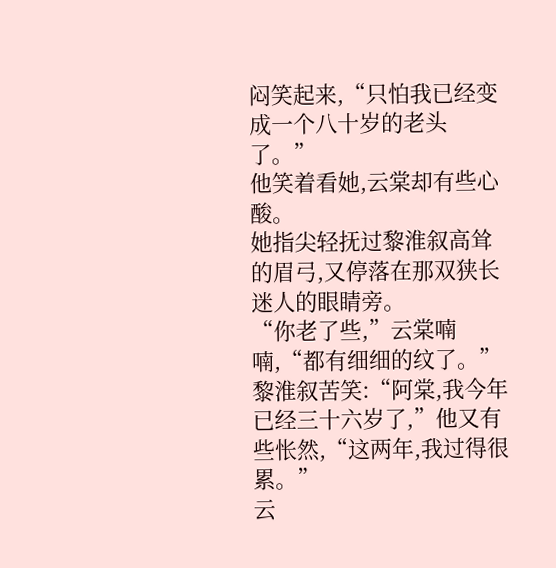闷笑起来,“只怕我已经变成一个八十岁的老头了。”
他笑着看她,云棠却有些心酸。
她指尖轻抚过黎淮叙高耸的眉弓,又停落在那双狭长迷人的眼睛旁。
“你老了些,”云棠喃喃,“都有细细的纹了。”
黎淮叙苦笑:“阿棠,我今年已经三十六岁了,”他又有些怅然,“这两年,我过得很累。”
云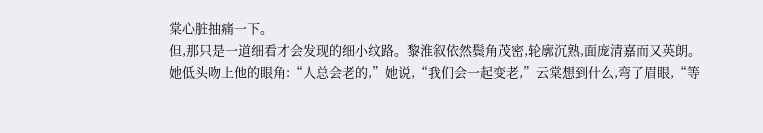棠心脏抽痛一下。
但,那只是一道细看才会发现的细小纹路。黎淮叙依然鬓角茂密,轮廓沉熟,面庞清嘉而又英朗。
她低头吻上他的眼角:“人总会老的,”她说,“我们会一起变老,”云棠想到什么,弯了眉眼,“等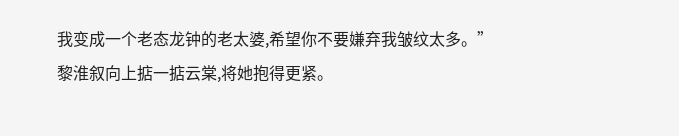我变成一个老态龙钟的老太婆,希望你不要嫌弃我皱纹太多。”
黎淮叙向上掂一掂云棠,将她抱得更紧。